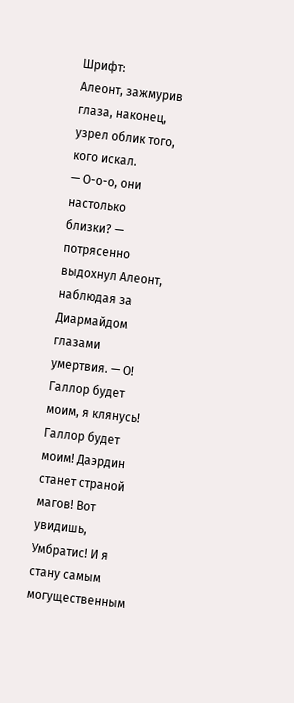Шрифт:
Алеонт, зажмурив глаза, наконец, узрел облик того, кого искал.
— О-о-о, они настолько близки? — потрясенно выдохнул Алеонт, наблюдая за Диармайдом глазами умертвия. — О! Галлор будет моим, я клянусь! Галлор будет моим! Даэрдин станет страной магов! Вот увидишь, Умбратис! И я стану самым могущественным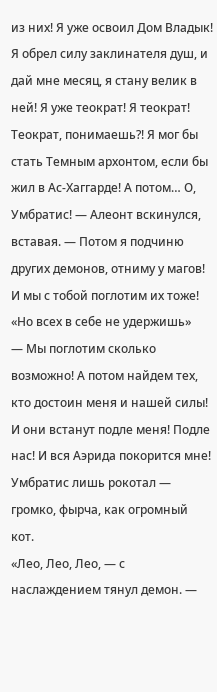из них! Я уже освоил Дом Владык! Я обрел силу заклинателя душ, и дай мне месяц, я стану велик в ней! Я уже теократ! Я теократ! Теократ, понимаешь?! Я мог бы стать Темным архонтом, если бы жил в Ас-Хаггарде! А потом… О, Умбратис! — Алеонт вскинулся, вставая. — Потом я подчиню других демонов, отниму у магов! И мы с тобой поглотим их тоже!
«Но всех в себе не удержишь»
— Мы поглотим сколько возможно! А потом найдем тех, кто достоин меня и нашей силы! И они встанут подле меня! Подле нас! И вся Аэрида покорится мне!
Умбратис лишь рокотал — громко, фырча, как огромный кот.
«Лео, Лео, Лео, — с наслаждением тянул демон. —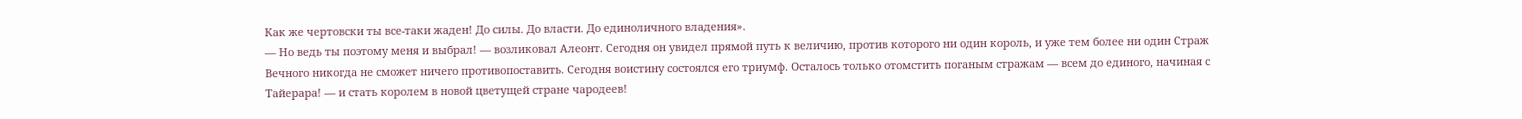Как же чертовски ты все-таки жаден! До силы. До власти. До единоличного владения».
— Но ведь ты поэтому меня и выбрал! — возликовал Алеонт. Сегодня он увидел прямой путь к величию, против которого ни один король, и уже тем более ни один Страж Вечного никогда не сможет ничего противопоставить. Сегодня воистину состоялся его триумф. Осталось только отомстить поганым стражам — всем до единого, начиная с Тайерара! — и стать королем в новой цветущей стране чародеев!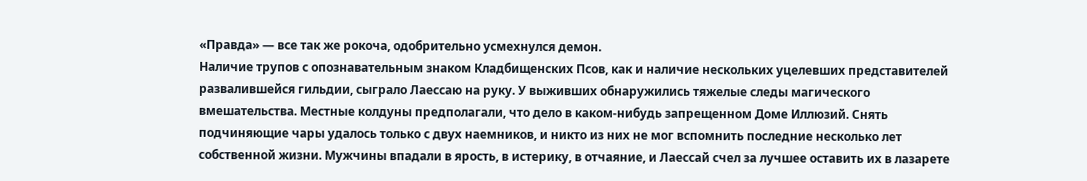«Правда» — все так же рокоча, одобрительно усмехнулся демон.
Наличие трупов с опознавательным знаком Кладбищенских Псов, как и наличие нескольких уцелевших представителей развалившейся гильдии, сыграло Лаессаю на руку. У выживших обнаружились тяжелые следы магического вмешательства. Местные колдуны предполагали, что дело в каком-нибудь запрещенном Доме Иллюзий. Снять подчиняющие чары удалось только с двух наемников, и никто из них не мог вспомнить последние несколько лет собственной жизни. Мужчины впадали в ярость, в истерику, в отчаяние, и Лаессай счел за лучшее оставить их в лазарете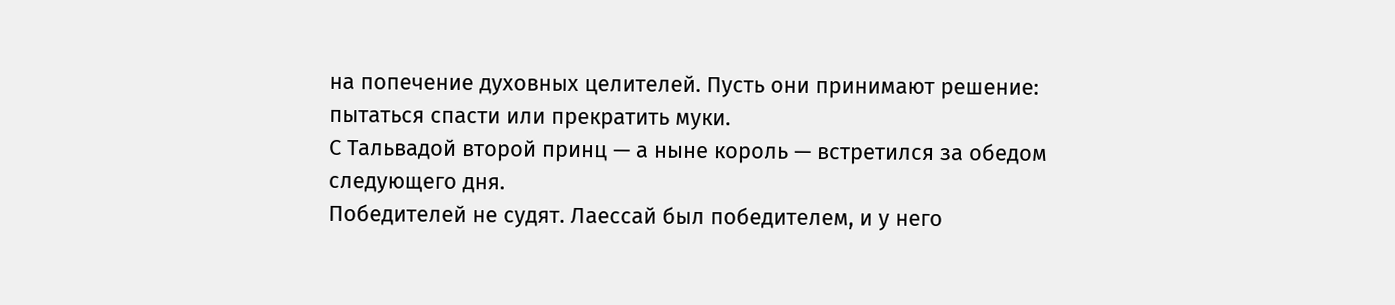на попечение духовных целителей. Пусть они принимают решение: пытаться спасти или прекратить муки.
С Тальвадой второй принц — а ныне король — встретился за обедом следующего дня.
Победителей не судят. Лаессай был победителем, и у него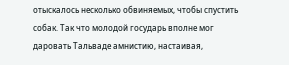отыскалось несколько обвиняемых, чтобы спустить собак. Так что молодой государь вполне мог даровать Тальваде амнистию, настаивая,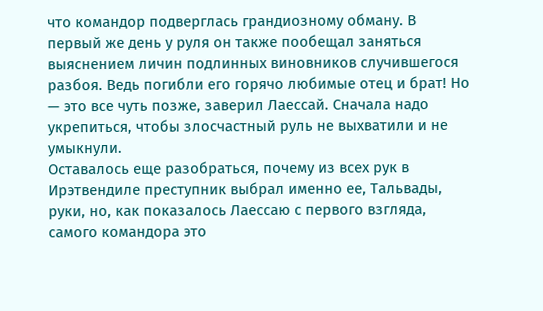что командор подверглась грандиозному обману. В первый же день у руля он также пообещал заняться выяснением личин подлинных виновников случившегося разбоя. Ведь погибли его горячо любимые отец и брат! Но — это все чуть позже, заверил Лаессай. Сначала надо укрепиться, чтобы злосчастный руль не выхватили и не умыкнули.
Оставалось еще разобраться, почему из всех рук в Ирэтвендиле преступник выбрал именно ее, Тальвады, руки, но, как показалось Лаессаю с первого взгляда, самого командора это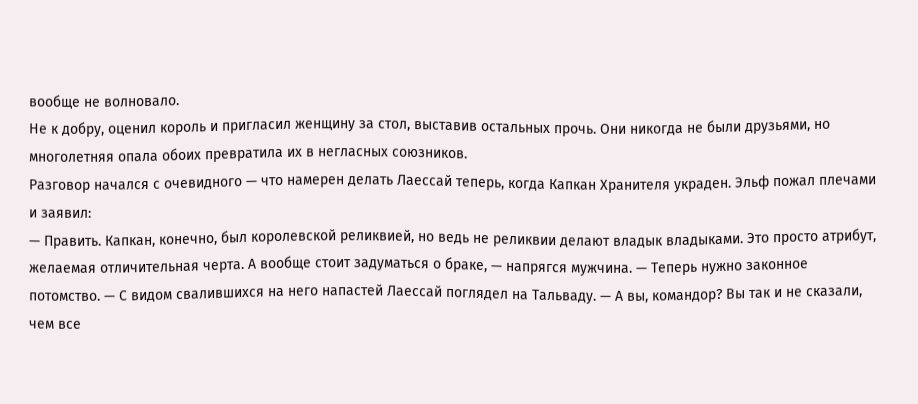вообще не волновало.
Не к добру, оценил король и пригласил женщину за стол, выставив остальных прочь. Они никогда не были друзьями, но многолетняя опала обоих превратила их в негласных союзников.
Разговор начался с очевидного — что намерен делать Лаессай теперь, когда Капкан Хранителя украден. Эльф пожал плечами и заявил:
— Править. Капкан, конечно, был королевской реликвией, но ведь не реликвии делают владык владыками. Это просто атрибут, желаемая отличительная черта. А вообще стоит задуматься о браке, — напрягся мужчина. — Теперь нужно законное потомство. — С видом свалившихся на него напастей Лаессай поглядел на Тальваду. — А вы, командор? Вы так и не сказали, чем все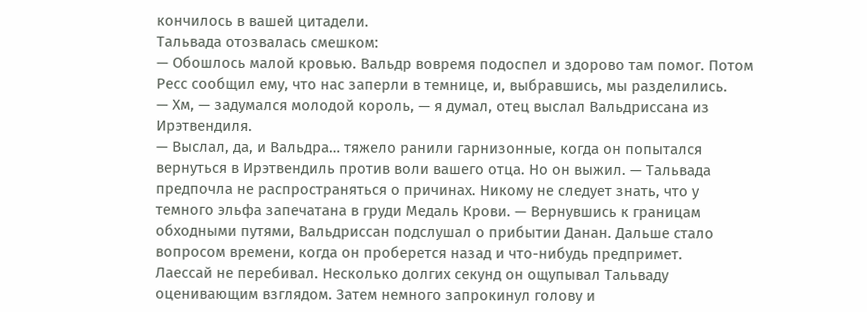кончилось в вашей цитадели.
Тальвада отозвалась смешком:
— Обошлось малой кровью. Вальдр вовремя подоспел и здорово там помог. Потом Ресс сообщил ему, что нас заперли в темнице, и, выбравшись, мы разделились.
— Хм, — задумался молодой король, — я думал, отец выслал Вальдриссана из Ирэтвендиля.
— Выслал, да, и Вальдра… тяжело ранили гарнизонные, когда он попытался вернуться в Ирэтвендиль против воли вашего отца. Но он выжил. — Тальвада предпочла не распространяться о причинах. Никому не следует знать, что у темного эльфа запечатана в груди Медаль Крови. — Вернувшись к границам обходными путями, Вальдриссан подслушал о прибытии Данан. Дальше стало вопросом времени, когда он проберется назад и что-нибудь предпримет.
Лаессай не перебивал. Несколько долгих секунд он ощупывал Тальваду оценивающим взглядом. Затем немного запрокинул голову и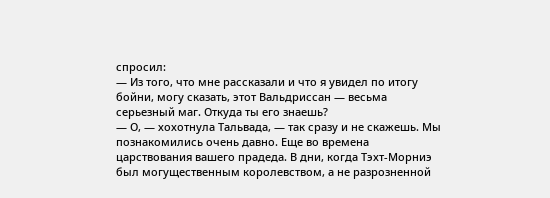спросил:
— Из того, что мне рассказали и что я увидел по итогу бойни, могу сказать, этот Вальдриссан — весьма серьезный маг. Откуда ты его знаешь?
— О, — хохотнула Тальвада, — так сразу и не скажешь. Мы познакомились очень давно. Еще во времена царствования вашего прадеда. В дни, когда Тэхт-Морниэ был могущественным королевством, а не разрозненной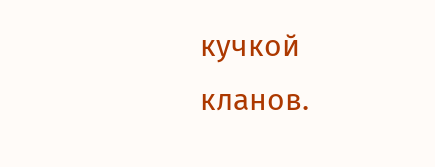кучкой кланов.